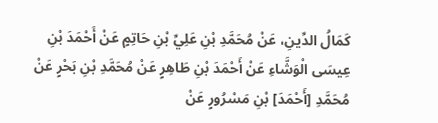كَمَالُ الدِّينِ، عَنْ مُحَمَّدِ بْنِ عَلِيِّ بْنِ حَاتِمٍ عَنْ أَحْمَدَ بْنِ عِيسَى الْوَشَّاءِ عَنْ أَحْمَدَ بْنِ طَاهِرٍ عَنْ مُحَمَّدِ بْنِ بَحْرٍ عَنْ مُحَمَّدِ [أَحْمَدَ] بْنِ مَسْرُورٍ عَنْ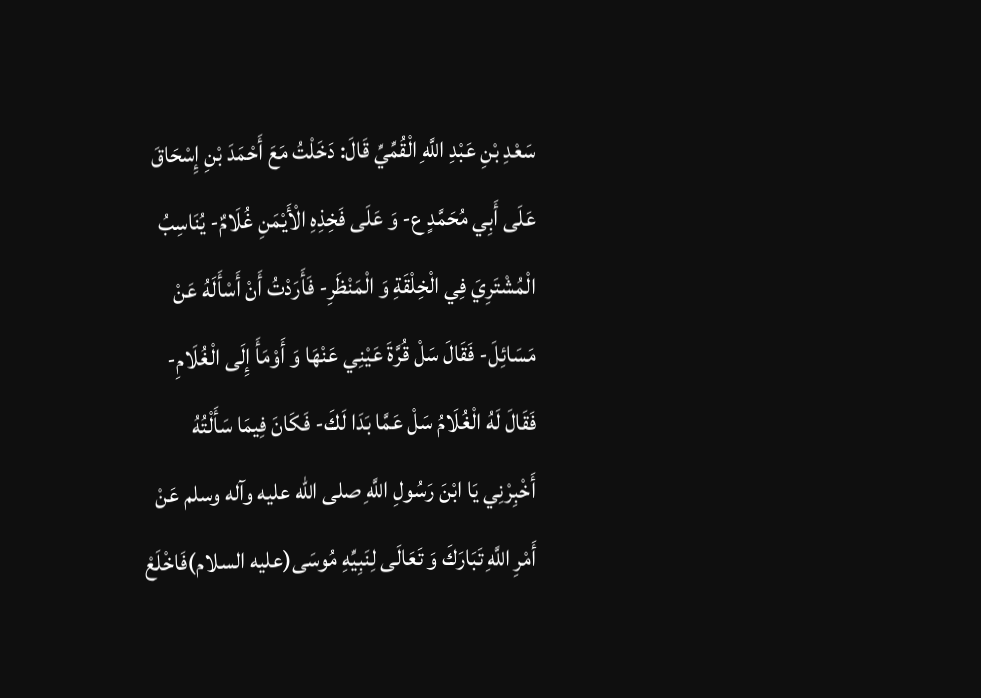سَعْدِ بْنِ عَبْدِ اللَّهِ الْقُمِّيِّ قَالَ: دَخَلْتُ مَعَ أَحْمَدَ بْنِ إِسْحَاقَ عَلَى أَبِي مُحَمَّدٍ ع- وَ عَلَى فَخِذِهِ الْأَيْمَنِ غُلَامٌ- يُنَاسِبُ الْمُشْتَرِيَ فِي الْخِلْقَةِ وَ الْمَنْظَرِ- فَأَرَدْتُ أَنْ أَسْأَلَهُ عَنْ مَسَائِلَ- فَقَالَ سَلْ قُرَّةَ عَيْنِي عَنْهَا وَ أَوْمَأَ إِلَى الْغُلَامِ- فَقَالَ لَهُ الْغُلَامُ سَلْ عَمَّا بَدَا لَكَ- فَكَانَ فِيمَا سَأَلْتُهُ أَخْبِرْنِي يَا ابْنَ رَسُولِ اللَّهِ صلى الله عليه وآله وسلم عَنْ أَمْرِ اللَّهِ تَبَارَكَ وَ تَعَالَى لِنَبِيِّهِ مُوسَى(عليه السلام)فَاخْلَعْ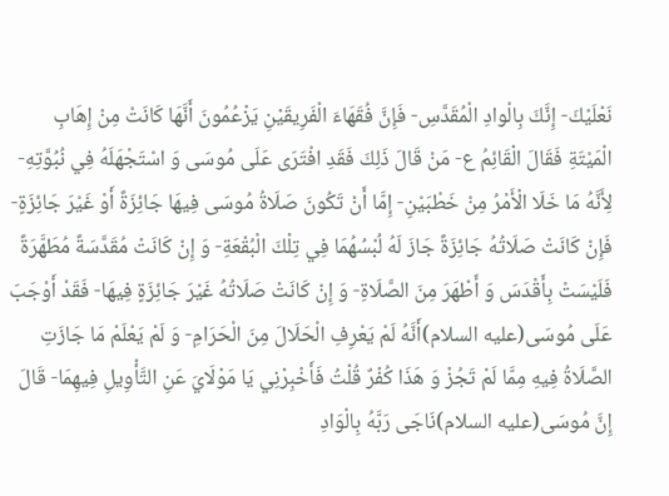نَعْلَيْكَ- إِنَّكَ بِالْوادِ الْمُقَدَّسِ- فَإِنَّ فُقَهَاءَ الْفَرِيقَيْنِ يَزْعُمُونَ أَنَّهَا كَانَتْ مِنْ إِهَابِ الْمَيْتَةِ فَقَالَ الْقَائِمُ ع- مَنْ قَالَ ذَلِكَ فَقَدِ افْتَرَى عَلَى مُوسَى وَ اسْتَجْهَلَهُ فِي نُبُوَّتِهِ- لِأَنَّهُ مَا خَلَا الْأَمْرُ مِنْ خَطْبَيْنِ- إِمَّا أَنْ تَكُونَ صَلَاةُ مُوسَى فِيهَا جَائِزَةً أَوْ غَيْرَ جَائِزَةٍ- فَإِنْ كَانَتْ صَلَاتُهُ جَائِزَةً جَازَ لَهُ لُبْسُهُمَا فِي تِلْكَ الْبُقْعَةِ- وَ إِنْ كَانَتْ مُقَدَّسَةً مُطَهَّرَةً فَلَيْسَتْ بِأَقْدَسَ وَ أَطْهَرَ مِنَ الصَّلَاةِ- وَ إِنْ كَانَتْ صَلَاتُهُ غَيْرَ جَائِزَةٍ فِيهَا- فَقَدْ أَوْجَبَ عَلَى مُوسَى(عليه السلام)أَنَّهُ لَمْ يَعْرِفِ الْحَلَالَ مِنَ الْحَرَامِ- وَ لَمْ يَعْلَمْ مَا جَازَتِ الصَّلَاةُ فِيهِ مِمَّا لَمْ تَجُزْ وَ هَذَا كُفْرٌ قُلْتُ فَأَخْبِرْنِي يَا مَوْلَايَ عَنِ التَّأْوِيلِ فِيهِمَا- قَالَ إِنَّ مُوسَى(عليه السلام)نَاجَى رَبَّهُ بِالْوَادِ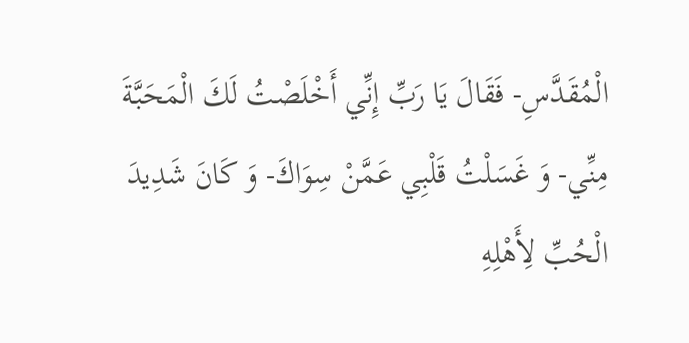الْمُقَدَّسِ- فَقَالَ يَا رَبِّ إِنِّي أَخْلَصْتُ لَكَ الْمَحَبَّةَ مِنِّي- وَ غَسَلْتُ قَلْبِي عَمَّنْ سِوَاكَ- وَ كَانَ شَدِيدَ الْحُبِّ لِأَهْلِهِ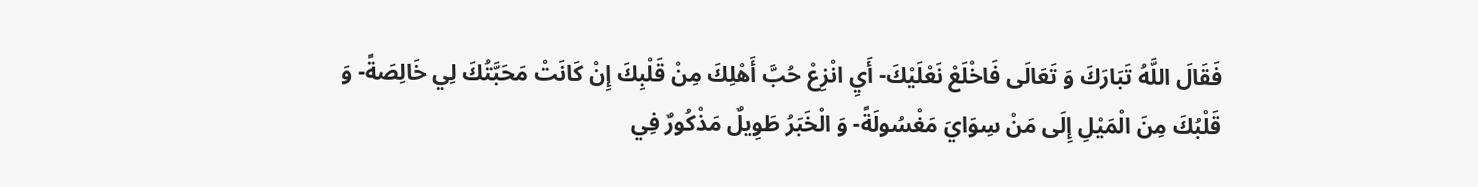فَقَالَ اللَّهُ تَبَارَكَ وَ تَعَالَى فَاخْلَعْ نَعْلَيْكَ- أَيِ انْزِعْ حُبَّ أَهْلِكَ مِنْ قَلْبِكَ إِنْ كَانَتْ مَحَبَّتُكَ لِي خَالِصَةً- وَ قَلْبُكَ مِنَ الْمَيْلِ إِلَى مَنْ سِوَايَ مَغْسُولَةً- وَ الْخَبَرُ طَوِيلٌ مَذْكُورٌ فِي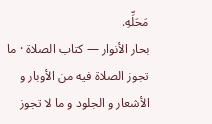مَحَلِّهِ.
بحار الأنوار — كتاب الصلاة · ما تجوز الصلاة فيه من الأوبار و الأشعار و الجلود و ما لا تجوز